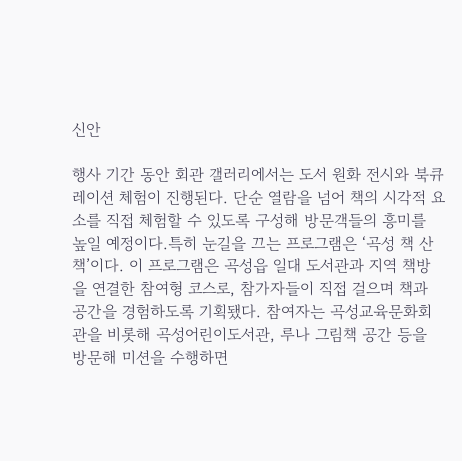신안

행사 기간 동안 회관 갤러리에서는 도서 원화 전시와 북큐레이션 체험이 진행된다. 단순 열람을 넘어 책의 시각적 요소를 직접 체험할 수 있도록 구성해 방문객들의 흥미를 높일 예정이다.특히 눈길을 끄는 프로그램은 ‘곡성 책 산책’이다. 이 프로그램은 곡성읍 일대 도서관과 지역 책방을 연결한 참여형 코스로, 참가자들이 직접 걸으며 책과 공간을 경험하도록 기획됐다. 참여자는 곡성교육문화회관을 비롯해 곡성어린이도서관, 루나 그림책 공간 등을 방문해 미션을 수행하면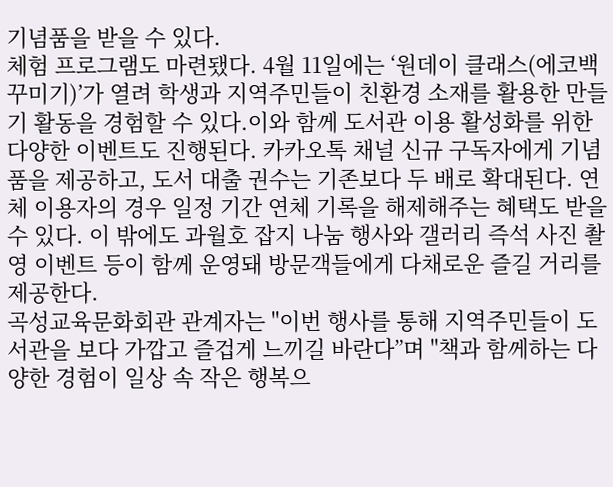기념품을 받을 수 있다.
체험 프로그램도 마련됐다. 4월 11일에는 ‘원데이 클래스(에코백 꾸미기)’가 열려 학생과 지역주민들이 친환경 소재를 활용한 만들기 활동을 경험할 수 있다.이와 함께 도서관 이용 활성화를 위한 다양한 이벤트도 진행된다. 카카오톡 채널 신규 구독자에게 기념품을 제공하고, 도서 대출 권수는 기존보다 두 배로 확대된다. 연체 이용자의 경우 일정 기간 연체 기록을 해제해주는 혜택도 받을 수 있다. 이 밖에도 과월호 잡지 나눔 행사와 갤러리 즉석 사진 촬영 이벤트 등이 함께 운영돼 방문객들에게 다채로운 즐길 거리를 제공한다.
곡성교육문화회관 관계자는 "이번 행사를 통해 지역주민들이 도서관을 보다 가깝고 즐겁게 느끼길 바란다”며 "책과 함께하는 다양한 경험이 일상 속 작은 행복으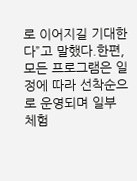로 이어지길 기대한다”고 말했다.한편, 모든 프로그램은 일정에 따라 선착순으로 운영되며 일부 체험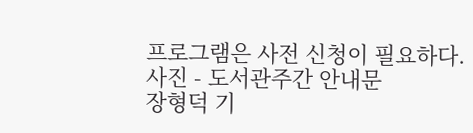프로그램은 사전 신청이 필요하다.
사진 - 도서관주간 안내문
장형덕 기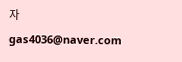자 gas4036@naver.com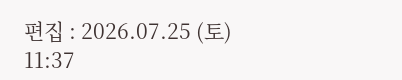편집 : 2026.07.25 (토) 11:37